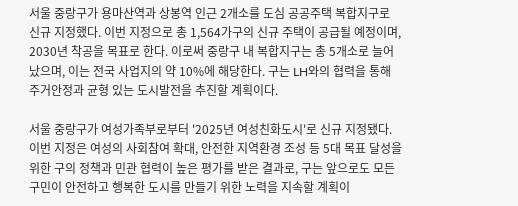서울 중랑구가 용마산역과 상봉역 인근 2개소를 도심 공공주택 복합지구로 신규 지정했다. 이번 지정으로 총 1,564가구의 신규 주택이 공급될 예정이며, 2030년 착공을 목표로 한다. 이로써 중랑구 내 복합지구는 총 5개소로 늘어났으며, 이는 전국 사업지의 약 10%에 해당한다. 구는 LH와의 협력을 통해 주거안정과 균형 있는 도시발전을 추진할 계획이다.

서울 중랑구가 여성가족부로부터 '2025년 여성친화도시'로 신규 지정됐다. 이번 지정은 여성의 사회참여 확대, 안전한 지역환경 조성 등 5대 목표 달성을 위한 구의 정책과 민관 협력이 높은 평가를 받은 결과로, 구는 앞으로도 모든 구민이 안전하고 행복한 도시를 만들기 위한 노력을 지속할 계획이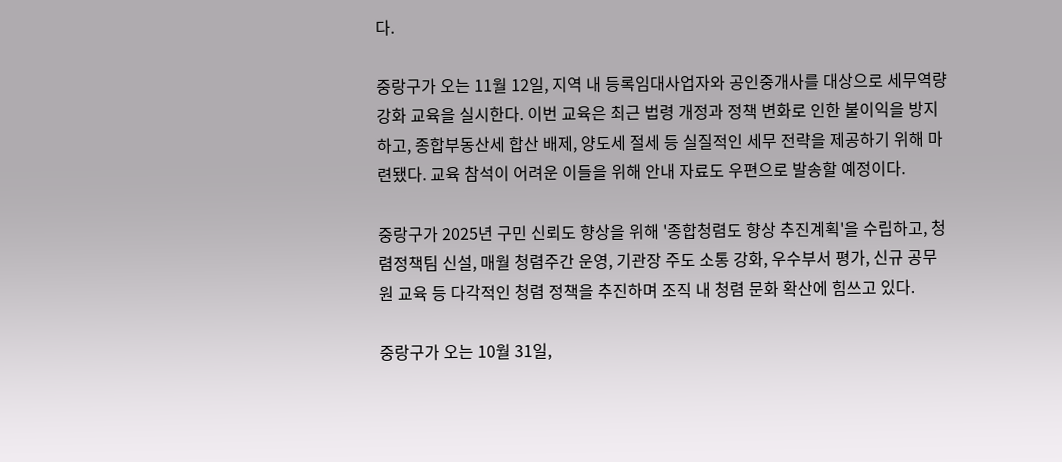다.

중랑구가 오는 11월 12일, 지역 내 등록임대사업자와 공인중개사를 대상으로 세무역량 강화 교육을 실시한다. 이번 교육은 최근 법령 개정과 정책 변화로 인한 불이익을 방지하고, 종합부동산세 합산 배제, 양도세 절세 등 실질적인 세무 전략을 제공하기 위해 마련됐다. 교육 참석이 어려운 이들을 위해 안내 자료도 우편으로 발송할 예정이다.

중랑구가 2025년 구민 신뢰도 향상을 위해 '종합청렴도 향상 추진계획'을 수립하고, 청렴정책팀 신설, 매월 청렴주간 운영, 기관장 주도 소통 강화, 우수부서 평가, 신규 공무원 교육 등 다각적인 청렴 정책을 추진하며 조직 내 청렴 문화 확산에 힘쓰고 있다.

중랑구가 오는 10월 31일,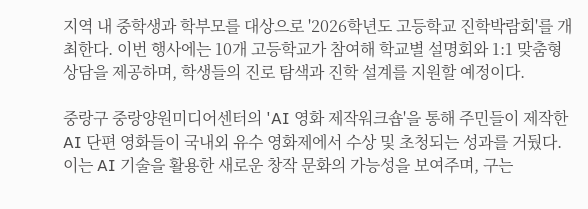지역 내 중학생과 학부모를 대상으로 '2026학년도 고등학교 진학박람회'를 개최한다. 이번 행사에는 10개 고등학교가 참여해 학교별 설명회와 1:1 맞춤형 상담을 제공하며, 학생들의 진로 탐색과 진학 설계를 지원할 예정이다.

중랑구 중랑양원미디어센터의 'AI 영화 제작워크숍'을 통해 주민들이 제작한 AI 단편 영화들이 국내외 유수 영화제에서 수상 및 초청되는 성과를 거뒀다. 이는 AI 기술을 활용한 새로운 창작 문화의 가능성을 보여주며, 구는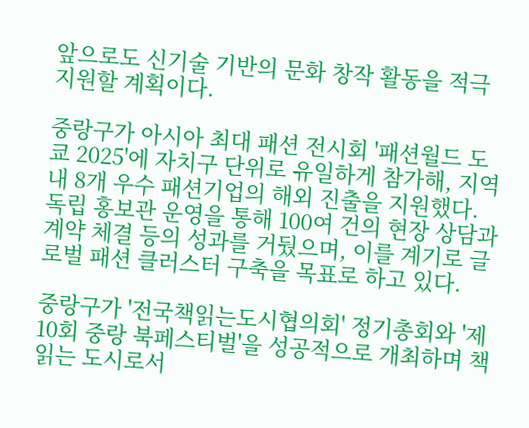앞으로도 신기술 기반의 문화 창작 활동을 적극 지원할 계획이다.

중랑구가 아시아 최대 패션 전시회 '패션월드 도쿄 2025'에 자치구 단위로 유일하게 참가해, 지역 내 8개 우수 패션기업의 해외 진출을 지원했다. 독립 홍보관 운영을 통해 100여 건의 현장 상담과 계약 체결 등의 성과를 거뒀으며, 이를 계기로 글로벌 패션 클러스터 구축을 목표로 하고 있다.

중랑구가 '전국책읽는도시협의회' 정기총회와 '제10회 중랑 북페스티벌'을 성공적으로 개최하며 책 읽는 도시로서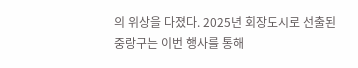의 위상을 다졌다. 2025년 회장도시로 선출된 중랑구는 이번 행사를 통해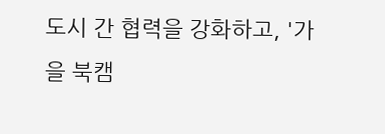도시 간 협력을 강화하고, '가을 북캠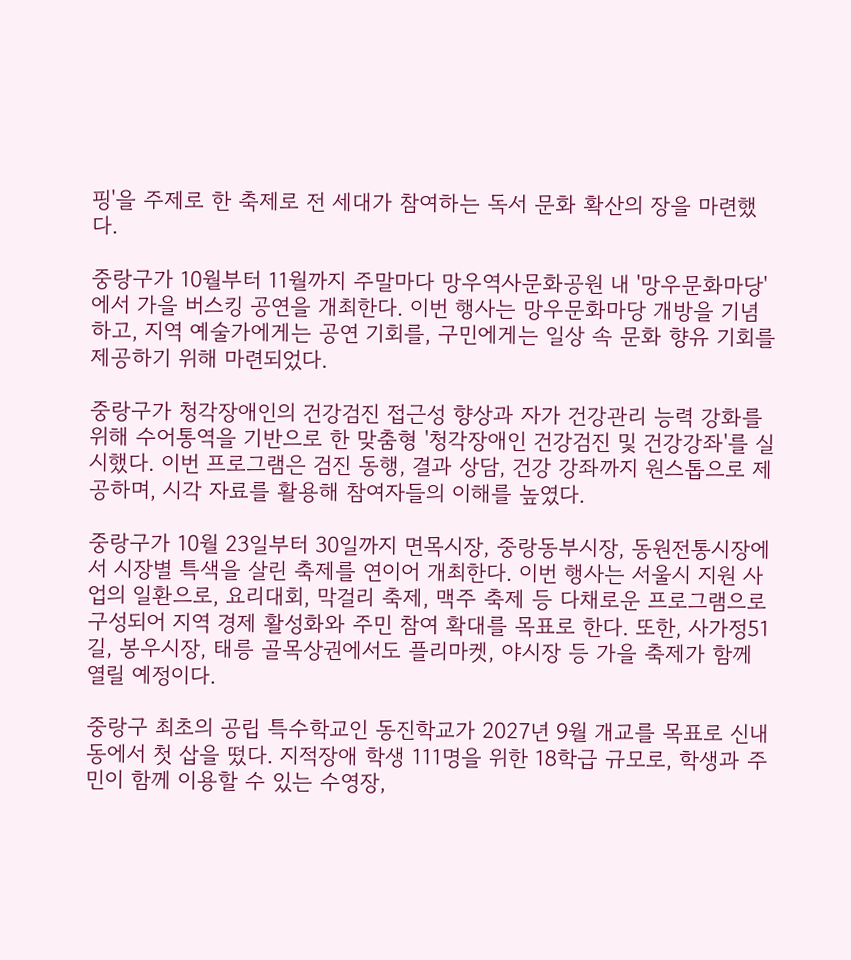핑'을 주제로 한 축제로 전 세대가 참여하는 독서 문화 확산의 장을 마련했다.

중랑구가 10월부터 11월까지 주말마다 망우역사문화공원 내 '망우문화마당'에서 가을 버스킹 공연을 개최한다. 이번 행사는 망우문화마당 개방을 기념하고, 지역 예술가에게는 공연 기회를, 구민에게는 일상 속 문화 향유 기회를 제공하기 위해 마련되었다.

중랑구가 청각장애인의 건강검진 접근성 향상과 자가 건강관리 능력 강화를 위해 수어통역을 기반으로 한 맞춤형 '청각장애인 건강검진 및 건강강좌'를 실시했다. 이번 프로그램은 검진 동행, 결과 상담, 건강 강좌까지 원스톱으로 제공하며, 시각 자료를 활용해 참여자들의 이해를 높였다.

중랑구가 10월 23일부터 30일까지 면목시장, 중랑동부시장, 동원전통시장에서 시장별 특색을 살린 축제를 연이어 개최한다. 이번 행사는 서울시 지원 사업의 일환으로, 요리대회, 막걸리 축제, 맥주 축제 등 다채로운 프로그램으로 구성되어 지역 경제 활성화와 주민 참여 확대를 목표로 한다. 또한, 사가정51길, 봉우시장, 태릉 골목상권에서도 플리마켓, 야시장 등 가을 축제가 함께 열릴 예정이다.

중랑구 최초의 공립 특수학교인 동진학교가 2027년 9월 개교를 목표로 신내동에서 첫 삽을 떴다. 지적장애 학생 111명을 위한 18학급 규모로, 학생과 주민이 함께 이용할 수 있는 수영장,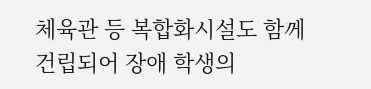체육관 등 복합화시설도 함께 건립되어 장애 학생의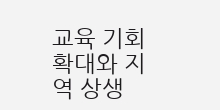교육 기회 확대와 지역 상생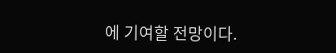에 기여할 전망이다.